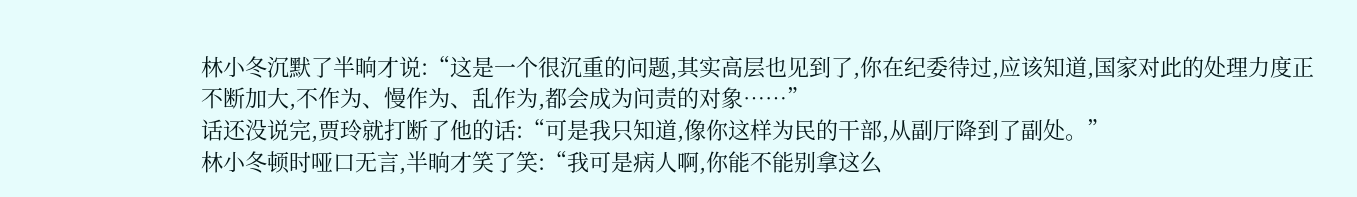林小冬沉默了半晌才说:“这是一个很沉重的问题,其实高层也见到了,你在纪委待过,应该知道,国家对此的处理力度正不断加大,不作为、慢作为、乱作为,都会成为问责的对象……”
话还没说完,贾玲就打断了他的话:“可是我只知道,像你这样为民的干部,从副厅降到了副处。”
林小冬顿时哑口无言,半晌才笑了笑:“我可是病人啊,你能不能别拿这么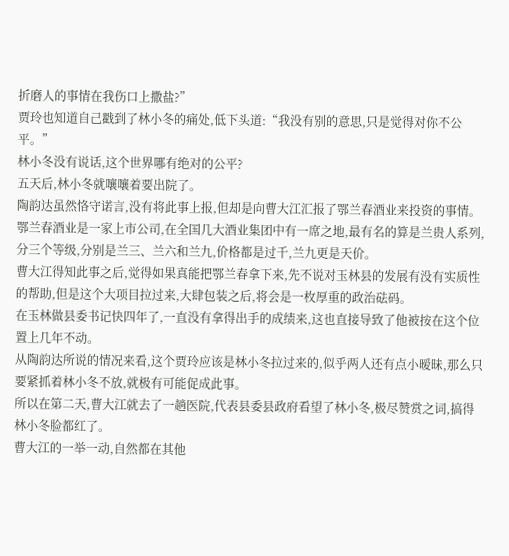折磨人的事情在我伤口上撒盐?”
贾玲也知道自己戳到了林小冬的痛处,低下头道:“我没有别的意思,只是觉得对你不公平。”
林小冬没有说话,这个世界哪有绝对的公平?
五天后,林小冬就嚷嚷着要出院了。
陶韵达虽然恪守诺言,没有将此事上报,但却是向曹大江汇报了鄂兰春酒业来投资的事情。
鄂兰春酒业是一家上市公司,在全国几大酒业集团中有一席之地,最有名的算是兰贵人系列,分三个等级,分别是兰三、兰六和兰九,价格都是过千,兰九更是天价。
曹大江得知此事之后,觉得如果真能把鄂兰春拿下来,先不说对玉林县的发展有没有实质性的帮助,但是这个大项目拉过来,大肆包装之后,将会是一枚厚重的政治砝码。
在玉林做县委书记快四年了,一直没有拿得出手的成绩来,这也直接导致了他被按在这个位置上几年不动。
从陶韵达所说的情况来看,这个贾玲应该是林小冬拉过来的,似乎两人还有点小暧昧,那么只要紧抓着林小冬不放,就极有可能促成此事。
所以在第二天,曹大江就去了一趟医院,代表县委县政府看望了林小冬,极尽赞赏之词,搞得林小冬脸都红了。
曹大江的一举一动,自然都在其他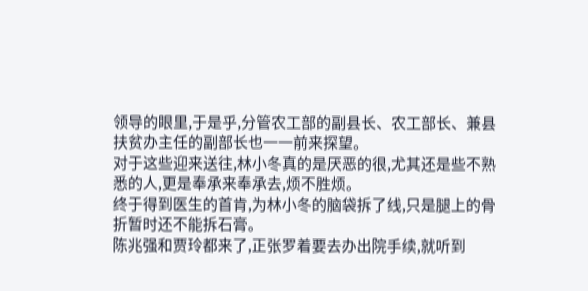领导的眼里,于是乎,分管农工部的副县长、农工部长、兼县扶贫办主任的副部长也一一前来探望。
对于这些迎来送往,林小冬真的是厌恶的很,尤其还是些不熟悉的人,更是奉承来奉承去,烦不胜烦。
终于得到医生的首肯,为林小冬的脑袋拆了线,只是腿上的骨折暂时还不能拆石膏。
陈兆强和贾玲都来了,正张罗着要去办出院手续,就听到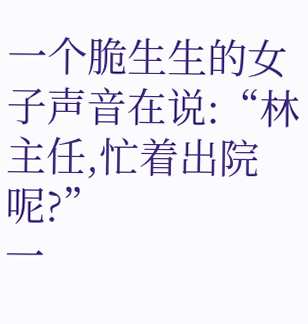一个脆生生的女子声音在说:“林主任,忙着出院呢?”
一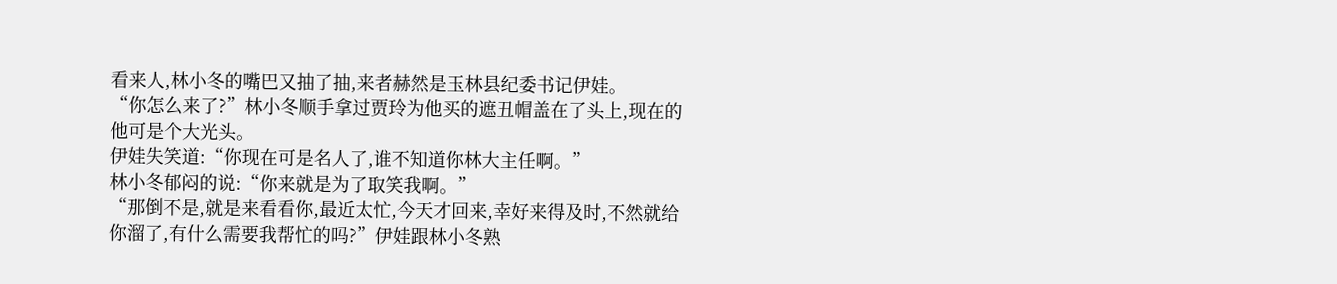看来人,林小冬的嘴巴又抽了抽,来者赫然是玉林县纪委书记伊娃。
“你怎么来了?”林小冬顺手拿过贾玲为他买的遮丑帽盖在了头上,现在的他可是个大光头。
伊娃失笑道:“你现在可是名人了,谁不知道你林大主任啊。”
林小冬郁闷的说:“你来就是为了取笑我啊。”
“那倒不是,就是来看看你,最近太忙,今天才回来,幸好来得及时,不然就给你溜了,有什么需要我帮忙的吗?”伊娃跟林小冬熟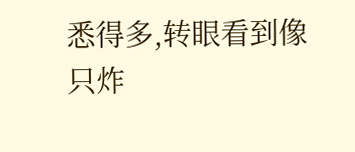悉得多,转眼看到像只炸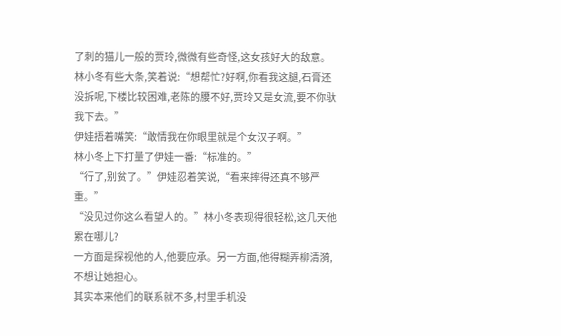了刺的猫儿一般的贾玲,微微有些奇怪,这女孩好大的敌意。
林小冬有些大条,笑着说:“想帮忙?好啊,你看我这腿,石膏还没拆呢,下楼比较困难,老陈的腰不好,贾玲又是女流,要不你驮我下去。”
伊娃捂着嘴笑:“敢情我在你眼里就是个女汉子啊。”
林小冬上下打量了伊娃一番:“标准的。”
“行了,别贫了。”伊娃忍着笑说,“看来摔得还真不够严重。”
“没见过你这么看望人的。”林小冬表现得很轻松,这几天他累在哪儿?
一方面是探视他的人,他要应承。另一方面,他得糊弄柳清漪,不想让她担心。
其实本来他们的联系就不多,村里手机没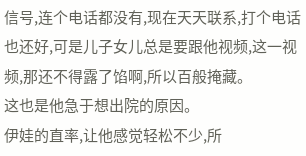信号,连个电话都没有,现在天天联系,打个电话也还好,可是儿子女儿总是要跟他视频,这一视频,那还不得露了馅啊,所以百般掩藏。
这也是他急于想出院的原因。
伊娃的直率,让他感觉轻松不少,所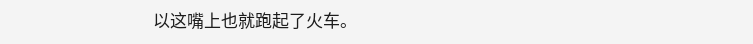以这嘴上也就跑起了火车。